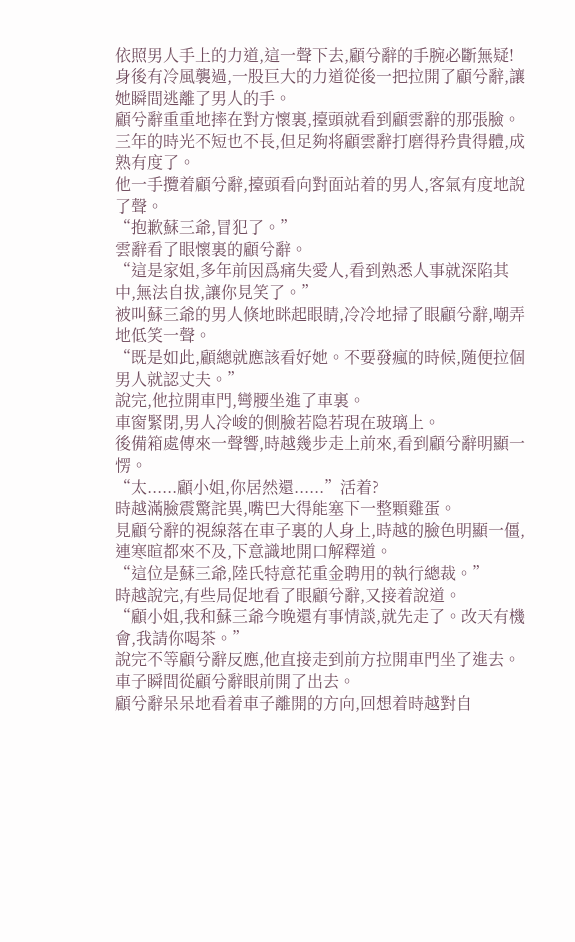依照男人手上的力道,這一聲下去,顧兮辭的手腕必斷無疑!
身後有冷風襲過,一股巨大的力道從後一把拉開了顧兮辭,讓她瞬間逃離了男人的手。
顧兮辭重重地摔在對方懷裏,擡頭就看到顧雲辭的那張臉。
三年的時光不短也不長,但足夠将顧雲辭打磨得矜貴得體,成熟有度了。
他一手攬着顧兮辭,擡頭看向對面站着的男人,客氣有度地說了聲。
“抱歉蘇三爺,冒犯了。”
雲辭看了眼懷裏的顧兮辭。
“這是家姐,多年前因爲痛失愛人,看到熟悉人事就深陷其中,無法自拔,讓你見笑了。”
被叫蘇三爺的男人倏地眯起眼睛,冷冷地掃了眼顧兮辭,嘲弄地低笑一聲。
“既是如此,顧總就應該看好她。不要發瘋的時候,随便拉個男人就認丈夫。”
說完,他拉開車門,彎腰坐進了車裏。
車窗緊閉,男人冷峻的側臉若隐若現在玻璃上。
後備箱處傳來一聲響,時越幾步走上前來,看到顧兮辭明顯一愣。
“太......顧小姐,你居然還......”活着?
時越滿臉震驚詫異,嘴巴大得能塞下一整顆雞蛋。
見顧兮辭的視線落在車子裏的人身上,時越的臉色明顯一僵,連寒暄都來不及,下意識地開口解釋道。
“這位是蘇三爺,陸氏特意花重金聘用的執行總裁。”
時越說完,有些局促地看了眼顧兮辭,又接着說道。
“顧小姐,我和蘇三爺今晚還有事情談,就先走了。改天有機會,我請你喝茶。”
說完不等顧兮辭反應,他直接走到前方拉開車門坐了進去。
車子瞬間從顧兮辭眼前開了出去。
顧兮辭呆呆地看着車子離開的方向,回想着時越對自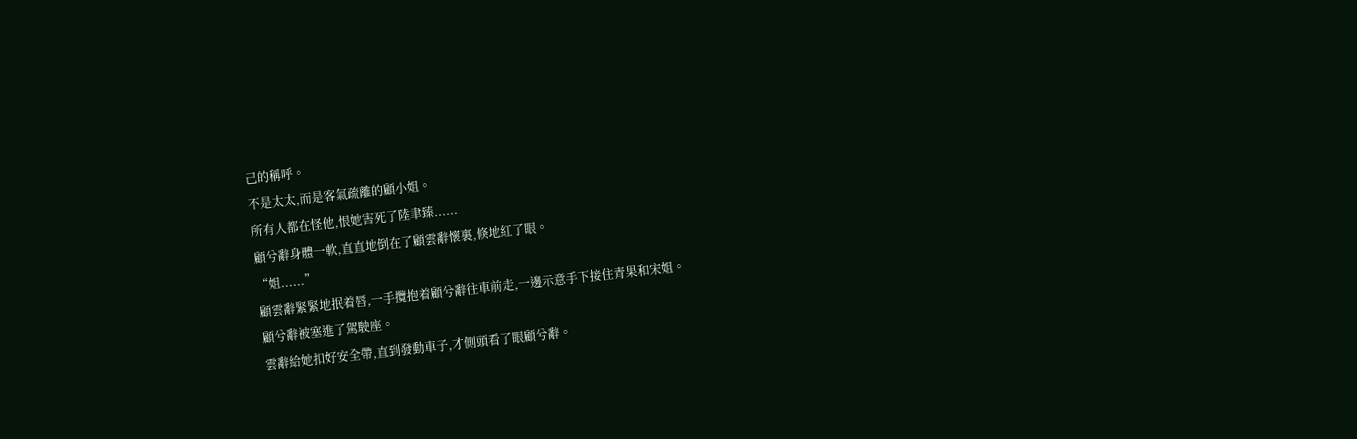己的稱呼。
不是太太,而是客氣疏離的顧小姐。
所有人都在怪他,恨她害死了陸聿臻......
顧兮辭身體一軟,直直地倒在了顧雲辭懷裏,倏地紅了眼。
“姐......”
顧雲辭緊緊地抿着唇,一手攬抱着顧兮辭往車前走,一邊示意手下接住青果和宋姐。
顧兮辭被塞進了駕駛座。
雲辭給她扣好安全帶,直到發動車子,才側頭看了眼顧兮辭。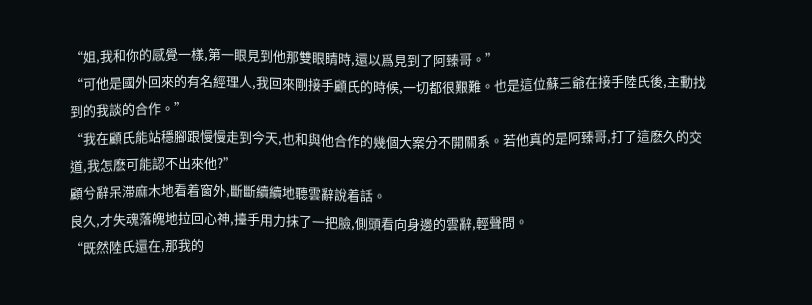“姐,我和你的感覺一樣,第一眼見到他那雙眼睛時,還以爲見到了阿臻哥。”
“可他是國外回來的有名經理人,我回來剛接手顧氏的時候,一切都很艱難。也是這位蘇三爺在接手陸氏後,主動找到的我談的合作。”
“我在顧氏能站穩腳跟慢慢走到今天,也和與他合作的幾個大案分不開關系。若他真的是阿臻哥,打了這麽久的交道,我怎麽可能認不出來他?”
顧兮辭呆滞麻木地看着窗外,斷斷續續地聽雲辭說着話。
良久,才失魂落魄地拉回心神,擡手用力抹了一把臉,側頭看向身邊的雲辭,輕聲問。
“既然陸氏還在,那我的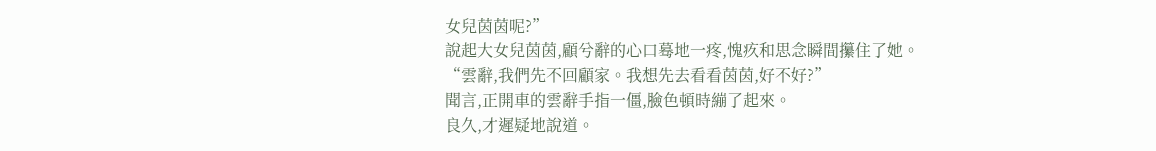女兒茵茵呢?”
說起大女兒茵茵,顧兮辭的心口蓦地一疼,愧疚和思念瞬間攥住了她。
“雲辭,我們先不回顧家。我想先去看看茵茵,好不好?”
聞言,正開車的雲辭手指一僵,臉色頓時繃了起來。
良久,才遲疑地說道。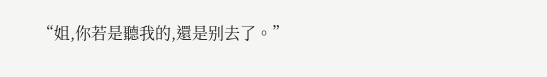“姐,你若是聽我的,還是别去了。”